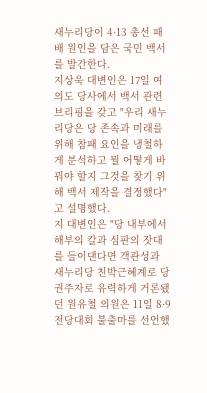새누리당이 4·13 총선 패배 원인을 담은 국민 백서를 발간한다.
지상욱 대변인은 17일 여의도 당사에서 백서 관련 브리핑을 갖고 "우리 새누리당은 당 존속과 미래를 위해 참패 요인을 냉철하게 분석하고 뭘 어떻게 바꿔야 할지 그것을 찾기 위해 백서 제작을 결정했다"고 설명했다.
지 대변인은 "당 내부에서 해부의 칼과 심판의 잣대를 들이댄다면 객관성과
새누리당 친박근혜계로 당권주자로 유력하게 거론됐던 원유철 의원은 11일 8·9 전당대회 불출마를 선언했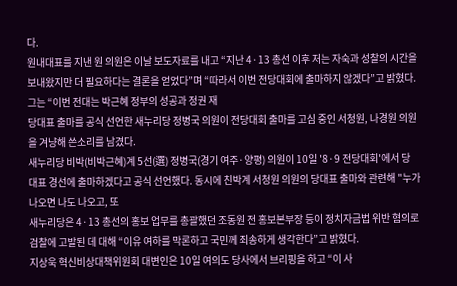다.
원내대표를 지낸 원 의원은 이날 보도자료를 내고 “지난 4·13 총선 이후 저는 자숙과 성찰의 시간을 보내왔지만 더 필요하다는 결론을 얻었다”며 “따라서 이번 전당대회에 출마하지 않겠다”고 밝혔다.
그는 “이번 전대는 박근혜 정부의 성공과 정권 재
당대표 출마를 공식 선언한 새누리당 정병국 의원이 전당대회 출마를 고심 중인 서청원, 나경원 의원을 겨냥해 쓴소리를 남겼다.
새누리당 비박(비박근혜)계 5선(選) 정병국(경기 여주·양평) 의원이 10일 '8·9 전당대회'에서 당 대표 경선에 출마하겠다고 공식 선언했다. 동시에 친박계 서청원 의원의 당대표 출마와 관련해 "누가 나오면 나도 나오고, 또
새누리당은 4·13 총선의 홍보 업무를 총괄했던 조동원 전 홍보본부장 등이 정치자금법 위반 혐의로 검찰에 고발된 데 대해 “이유 여하를 막론하고 국민께 죄송하게 생각한다”고 밝혔다.
지상욱 혁신비상대책위원회 대변인은 10일 여의도 당사에서 브리핑을 하고 “이 사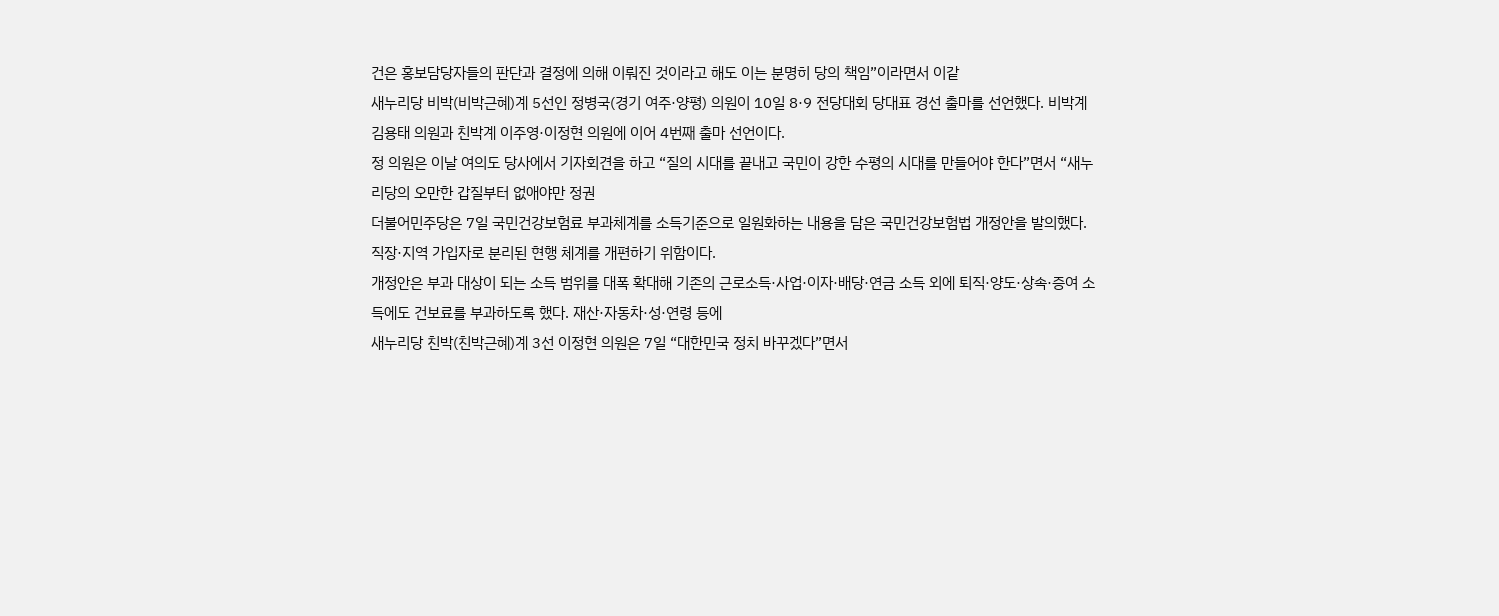건은 홍보담당자들의 판단과 결정에 의해 이뤄진 것이라고 해도 이는 분명히 당의 책임”이라면서 이같
새누리당 비박(비박근혜)계 5선인 정병국(경기 여주·양평) 의원이 10일 8·9 전당대회 당대표 경선 출마를 선언했다. 비박계 김용태 의원과 친박계 이주영·이정현 의원에 이어 4번째 출마 선언이다.
정 의원은 이날 여의도 당사에서 기자회견을 하고 “질의 시대를 끝내고 국민이 강한 수평의 시대를 만들어야 한다”면서 “새누리당의 오만한 갑질부터 없애야만 정권
더불어민주당은 7일 국민건강보험료 부과체계를 소득기준으로 일원화하는 내용을 담은 국민건강보험법 개정안을 발의했다. 직장·지역 가입자로 분리된 현행 체계를 개편하기 위함이다.
개정안은 부과 대상이 되는 소득 범위를 대폭 확대해 기존의 근로소득·사업·이자·배당·연금 소득 외에 퇴직·양도·상속·증여 소득에도 건보료를 부과하도록 했다. 재산·자동차·성·연령 등에
새누리당 친박(친박근혜)계 3선 이정현 의원은 7일 “대한민국 정치 바꾸겠다”면서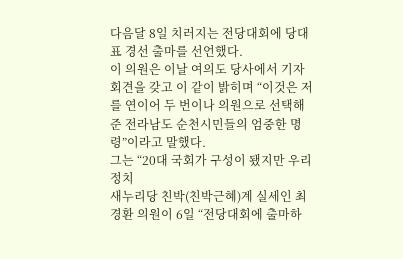다음달 8일 치러지는 전당대회에 당대표 경선 출마를 선언했다.
이 의원은 이날 여의도 당사에서 기자회견을 갖고 이 같이 밝히며 “이것은 저를 연이어 두 번이나 의원으로 선택해준 전라남도 순천시민들의 엄중한 명령”이라고 말했다.
그는 “20대 국회가 구성이 됐지만 우리 정치
새누리당 친박(친박근혜)계 실세인 최경환 의원이 6일 “전당대회에 출마하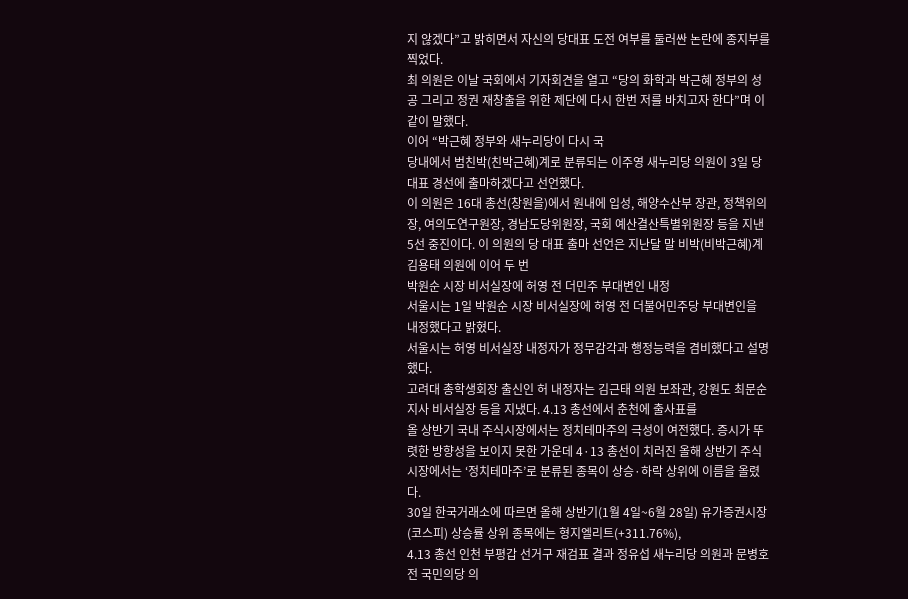지 않겠다”고 밝히면서 자신의 당대표 도전 여부를 둘러싼 논란에 종지부를 찍었다.
최 의원은 이날 국회에서 기자회견을 열고 “당의 화학과 박근혜 정부의 성공 그리고 정권 재창출을 위한 제단에 다시 한번 저를 바치고자 한다”며 이같이 말했다.
이어 “박근혜 정부와 새누리당이 다시 국
당내에서 범친박(친박근혜)계로 분류되는 이주영 새누리당 의원이 3일 당 대표 경선에 출마하겠다고 선언했다.
이 의원은 16대 총선(창원을)에서 원내에 입성, 해양수산부 장관, 정책위의장, 여의도연구원장, 경남도당위원장, 국회 예산결산특별위원장 등을 지낸 5선 중진이다. 이 의원의 당 대표 출마 선언은 지난달 말 비박(비박근혜)계 김용태 의원에 이어 두 번
박원순 시장 비서실장에 허영 전 더민주 부대변인 내정
서울시는 1일 박원순 시장 비서실장에 허영 전 더불어민주당 부대변인을 내정했다고 밝혔다.
서울시는 허영 비서실장 내정자가 정무감각과 행정능력을 겸비했다고 설명했다.
고려대 총학생회장 출신인 허 내정자는 김근태 의원 보좌관, 강원도 최문순 지사 비서실장 등을 지냈다. 4.13 총선에서 춘천에 출사표를
올 상반기 국내 주식시장에서는 정치테마주의 극성이 여전했다. 증시가 뚜렷한 방향성을 보이지 못한 가운데 4·13 총선이 치러진 올해 상반기 주식시장에서는 ‘정치테마주’로 분류된 종목이 상승·하락 상위에 이름을 올렸다.
30일 한국거래소에 따르면 올해 상반기(1월 4일~6월 28일) 유가증권시장(코스피) 상승률 상위 종목에는 형지엘리트(+311.76%),
4.13 총선 인천 부평갑 선거구 재검표 결과 정유섭 새누리당 의원과 문병호 전 국민의당 의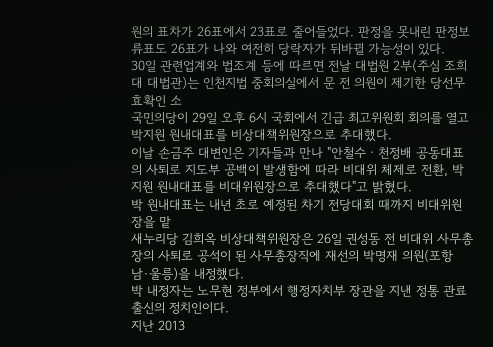원의 표차가 26표에서 23표로 줄어들었다. 판정을 못내린 판정보류표도 26표가 나와 여전히 당락자가 뒤바뀔 가능성이 있다.
30일 관련업계와 법조계 등에 따르면 전날 대법원 2부(주심 조희대 대법관)는 인천지법 중회의실에서 문 전 의원이 제기한 당선무효확인 소
국민의당이 29일 오후 6시 국회에서 긴급 최고위원회 회의를 열고 박지원 원내대표를 비상대책위원장으로 추대했다.
이날 손금주 대변인은 기자들과 만나 "안철수ㆍ천정배 공동대표의 사퇴로 지도부 공백이 발생함에 따라 비대위 체제로 전환, 박지원 원내대표를 비대위원장으로 추대했다"고 밝혔다.
박 원내대표는 내년 초로 예정된 차기 전당대회 때까지 비대위원장을 맡
새누리당 김희옥 비상대책위원장은 26일 권성동 전 비대위 사무총장의 사퇴로 공석이 된 사무총장직에 재선의 박명재 의원(포항 남·울릉)을 내정했다.
박 내정자는 노무현 정부에서 행정자치부 장관을 지낸 정통 관료 출신의 정치인이다.
지난 2013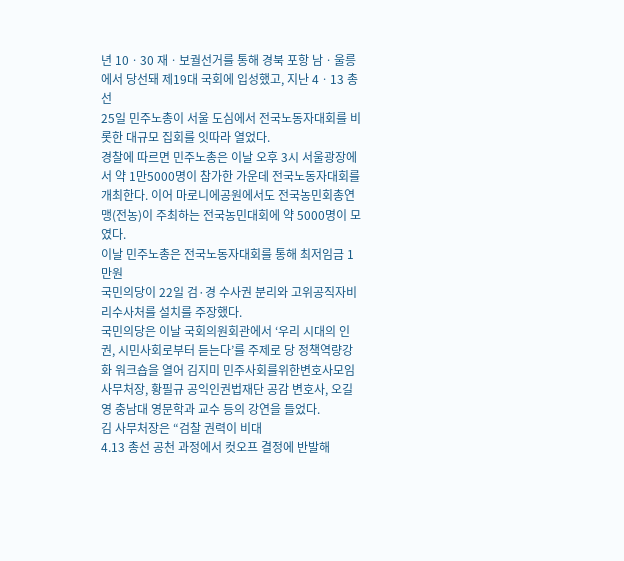년 10ㆍ30 재ㆍ보궐선거를 통해 경북 포항 남ㆍ울릉에서 당선돼 제19대 국회에 입성했고, 지난 4ㆍ13 총선
25일 민주노총이 서울 도심에서 전국노동자대회를 비롯한 대규모 집회를 잇따라 열었다.
경찰에 따르면 민주노총은 이날 오후 3시 서울광장에서 약 1만5000명이 참가한 가운데 전국노동자대회를 개최한다. 이어 마로니에공원에서도 전국농민회총연맹(전농)이 주최하는 전국농민대회에 약 5000명이 모였다.
이날 민주노총은 전국노동자대회를 통해 최저임금 1만원
국민의당이 22일 검·경 수사권 분리와 고위공직자비리수사처를 설치를 주장했다.
국민의당은 이날 국회의원회관에서 ‘우리 시대의 인권, 시민사회로부터 듣는다’를 주제로 당 정책역량강화 워크숍을 열어 김지미 민주사회를위한변호사모임 사무처장, 황필규 공익인권법재단 공감 변호사, 오길영 충남대 영문학과 교수 등의 강연을 들었다.
김 사무처장은 “검찰 권력이 비대
4.13 총선 공천 과정에서 컷오프 결정에 반발해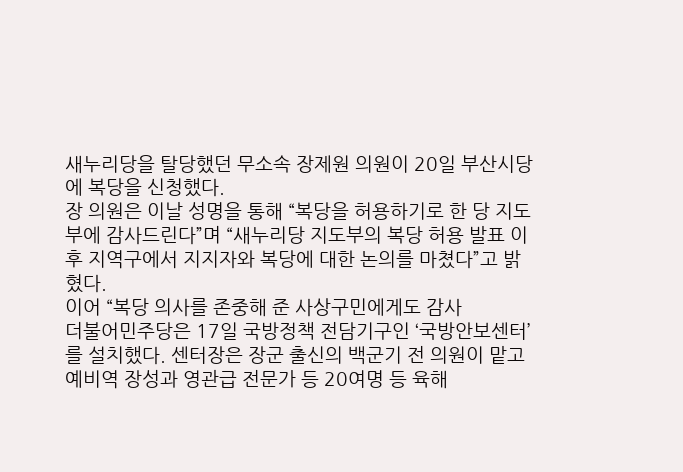새누리당을 탈당했던 무소속 장제원 의원이 20일 부산시당에 복당을 신청했다.
장 의원은 이날 성명을 통해 “복당을 허용하기로 한 당 지도부에 감사드린다”며 “새누리당 지도부의 복당 허용 발표 이후 지역구에서 지지자와 복당에 대한 논의를 마쳤다”고 밝혔다.
이어 “복당 의사를 존중해 준 사상구민에게도 감사
더불어민주당은 17일 국방정책 전담기구인 ‘국방안보센터’를 설치했다. 센터장은 장군 출신의 백군기 전 의원이 맡고 예비역 장성과 영관급 전문가 등 20여명 등 육해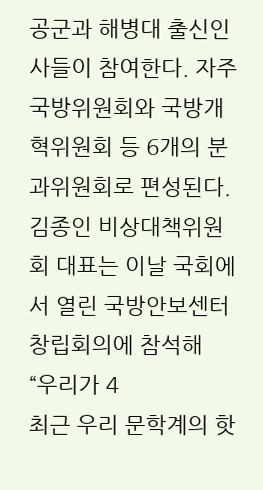공군과 해병대 출신인사들이 참여한다. 자주국방위원회와 국방개혁위원회 등 6개의 분과위원회로 편성된다.
김종인 비상대책위원회 대표는 이날 국회에서 열린 국방안보센터 창립회의에 참석해 “우리가 4
최근 우리 문학계의 핫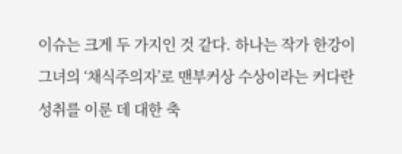이슈는 크게 두 가지인 것 같다. 하나는 작가 한강이 그녀의 ‘채식주의자’로 맨부커상 수상이라는 커다란 성취를 이룬 데 대한 축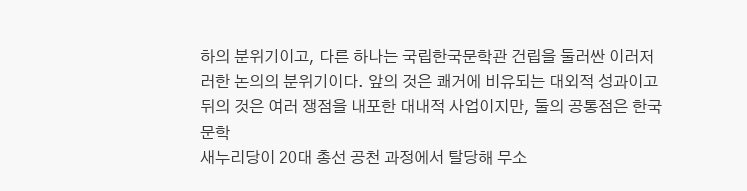하의 분위기이고, 다른 하나는 국립한국문학관 건립을 둘러싼 이러저러한 논의의 분위기이다. 앞의 것은 쾌거에 비유되는 대외적 성과이고 뒤의 것은 여러 쟁점을 내포한 대내적 사업이지만, 둘의 공통점은 한국문학
새누리당이 20대 총선 공천 과정에서 탈당해 무소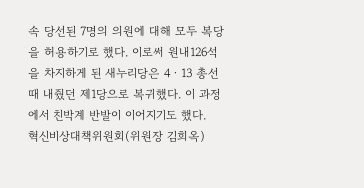속 당선된 7명의 의원에 대해 모두 복당을 허용하기로 했다. 이로써 원내126석을 차지하게 된 새누리당은 4ㆍ13 총선 때 내줬던 제1당으로 복귀했다. 이 과정에서 친박계 반발이 이어지기도 했다.
혁신비상대책위원회(위원장 김희옥)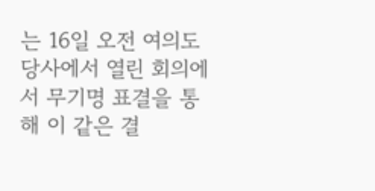는 16일 오전 여의도당사에서 열린 회의에서 무기명 표결을 통해 이 같은 결